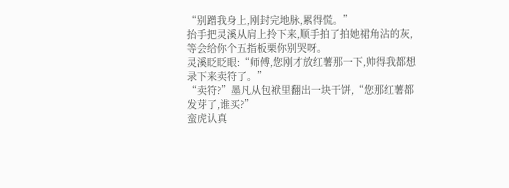“别蹭我身上,刚封完地脉,累得慌。”
抬手把灵溪从肩上拎下来,顺手拍了拍她裙角沾的灰,等会给你个五指板栗你别哭呀。
灵溪眨眨眼:“师傅,您刚才放红薯那一下,帅得我都想录下来卖符了。”
“卖符?”墨凡从包袱里翻出一块干饼,“您那红薯都发芽了,谁买?”
蛮虎认真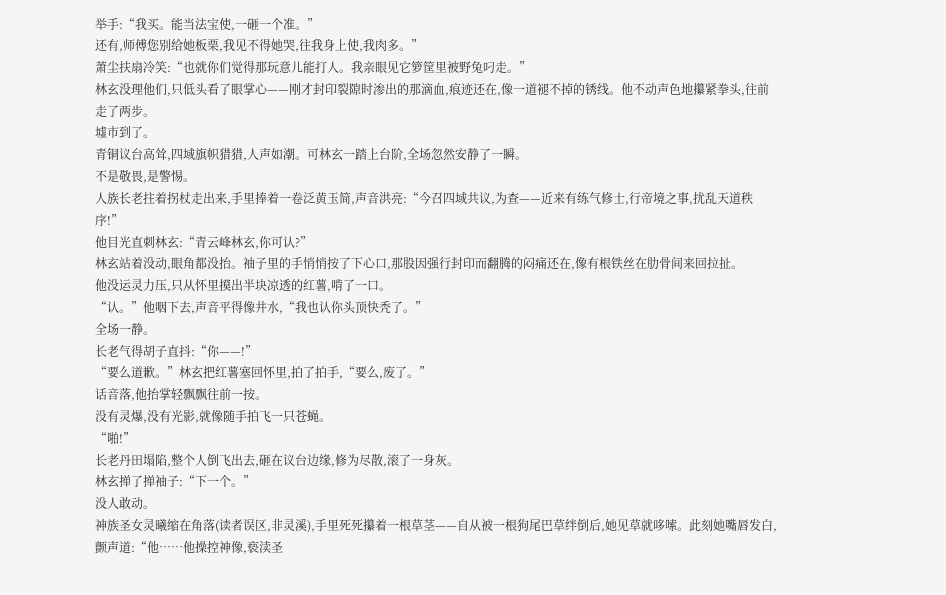举手:“我买。能当法宝使,一砸一个准。”
还有,师傅您别给她板栗,我见不得她哭,往我身上使,我肉多。”
萧尘扶扇冷笑:“也就你们觉得那玩意儿能打人。我亲眼见它箩筐里被野兔叼走。”
林玄没理他们,只低头看了眼掌心——刚才封印裂隙时渗出的那滴血,痕迹还在,像一道褪不掉的锈线。他不动声色地攥紧拳头,往前走了两步。
墟市到了。
青铜议台高耸,四域旗帜猎猎,人声如潮。可林玄一踏上台阶,全场忽然安静了一瞬。
不是敬畏,是警惕。
人族长老拄着拐杖走出来,手里捧着一卷泛黄玉简,声音洪亮:“今召四域共议,为查——近来有练气修士,行帝境之事,扰乱天道秩序!”
他目光直刺林玄:“青云峰林玄,你可认?”
林玄站着没动,眼角都没抬。袖子里的手悄悄按了下心口,那股因强行封印而翻腾的闷痛还在,像有根铁丝在肋骨间来回拉扯。
他没运灵力压,只从怀里摸出半块凉透的红薯,啃了一口。
“认。”他咽下去,声音平得像井水,“我也认你头顶快秃了。”
全场一静。
长老气得胡子直抖:“你——!”
“要么道歉。”林玄把红薯塞回怀里,拍了拍手,“要么,废了。”
话音落,他抬掌轻飘飘往前一按。
没有灵爆,没有光影,就像随手拍飞一只苍蝇。
“啪!”
长老丹田塌陷,整个人倒飞出去,砸在议台边缘,修为尽散,滚了一身灰。
林玄掸了掸袖子:“下一个。”
没人敢动。
神族圣女灵曦缩在角落(读者误区,非灵溪),手里死死攥着一根草茎——自从被一根狗尾巴草绊倒后,她见草就哆嗦。此刻她嘴唇发白,颤声道:“他……他操控神像,亵渎圣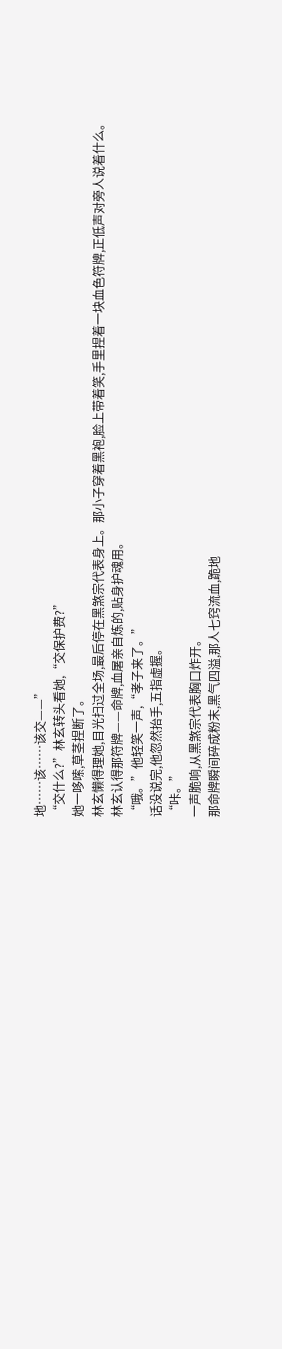地……该……该交——”
“交什么?”林玄转头看她,“交保护费?”
她一哆嗦,草茎捏断了。
林玄懒得理她,目光扫过全场,最后停在黑煞宗代表身上。那小子穿着黑袍,脸上带着笑,手里捏着一块血色符牌,正低声对旁人说着什么。
林玄认得那符牌——命牌,血屠亲自炼的,贴身护魂用。
“哦。”他轻笑一声,“孝子来了。”
话没说完,他忽然抬手,五指虚握。
“咔。”
一声脆响,从黑煞宗代表胸口炸开。
那命牌瞬间碎成粉末,黑气四溢,那人七窍流血,跪地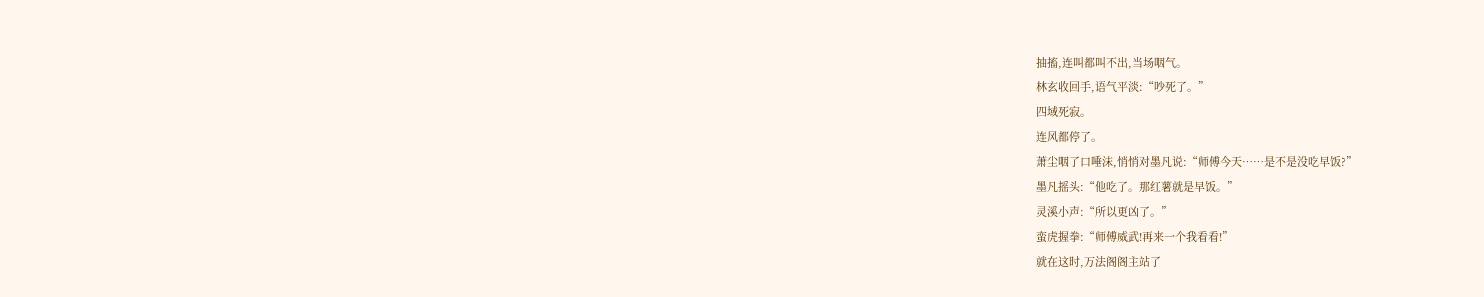抽搐,连叫都叫不出,当场咽气。
林玄收回手,语气平淡:“吵死了。”
四域死寂。
连风都停了。
萧尘咽了口唾沫,悄悄对墨凡说:“师傅今天……是不是没吃早饭?”
墨凡摇头:“他吃了。那红薯就是早饭。”
灵溪小声:“所以更凶了。”
蛮虎握拳:“师傅威武!再来一个我看看!”
就在这时,万法阁阁主站了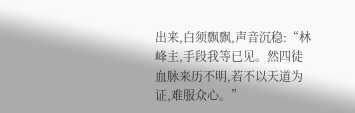出来,白须飘飘,声音沉稳:“林峰主,手段我等已见。然四徒血脉来历不明,若不以天道为证,难服众心。”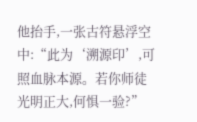他抬手,一张古符悬浮空中:“此为‘溯源印’,可照血脉本源。若你师徒光明正大,何惧一验?”